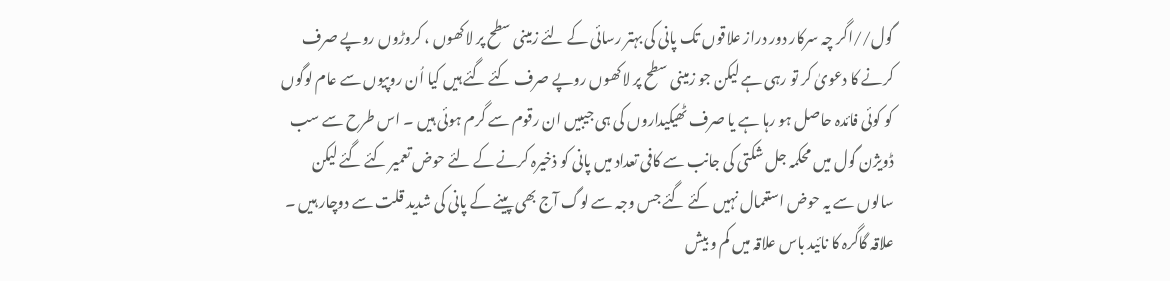گول//اگر چہ سرکار دور دراز علاقوں تک پانی کی بہتر رسائی کے لئے زمینی سطح پر لاکھوں ، کروڑوں روپے صرف کرنے کا دعویٰ کر تو رہی ہے لیکن جو زمینی سطح پر لاکھوں روپے صرف کئے گئے ہیں کیا اُن روپیوں سے عام لوگوں کو کوئی فائدہ حاصل ہو رہا ہے یا صرف ٹھیکیداروں کی ہی جیبیں ان رقوم سے گرم ہوئی ہیں ۔ اس طرح سے سب ڈویژن گول میں محکمہ جل شکتی کی جانب سے کافی تعداد میں پانی کو ذخیرہ کرنے کے لئے حوض تعمیر کئے گئے لیکن سالوں سے یہ حوض استعمال نہیں کئے گئے جس وجہ سے لوگ آج بھی پینے کے پانی کی شدید قلت سے دوچار ہیں ۔ علاقہ گاگرہ کا نائید باس علاقہ میں کم و بیش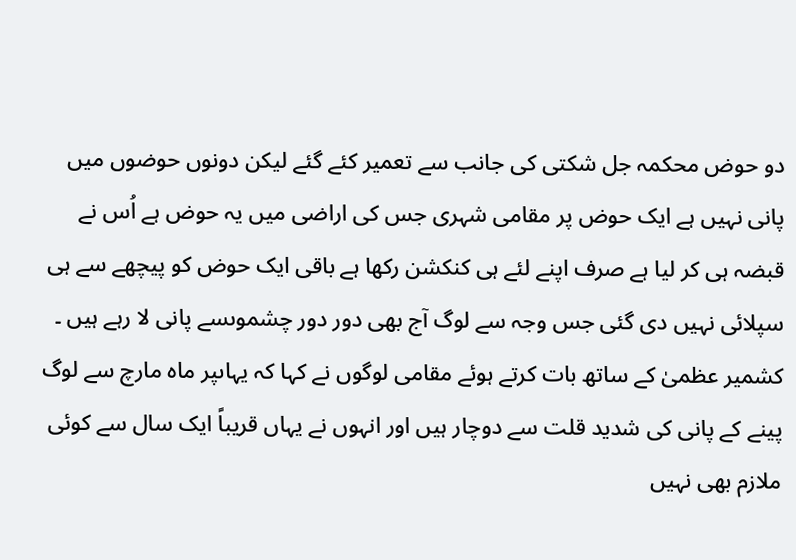دو حوض محکمہ جل شکتی کی جانب سے تعمیر کئے گئے لیکن دونوں حوضوں میں پانی نہیں ہے ایک حوض پر مقامی شہری جس کی اراضی میں یہ حوض ہے اُس نے قبضہ ہی کر لیا ہے صرف اپنے لئے ہی کنکشن رکھا ہے باقی ایک حوض کو پیچھے سے ہی سپلائی نہیں دی گئی جس وجہ سے لوگ آج بھی دور دور چشموںسے پانی لا رہے ہیں ۔ کشمیر عظمیٰ کے ساتھ بات کرتے ہوئے مقامی لوگوں نے کہا کہ یہاںپر ماہ مارچ سے لوگ پینے کے پانی کی شدید قلت سے دوچار ہیں اور انہوں نے یہاں قریباً ایک سال سے کوئی ملازم بھی نہیں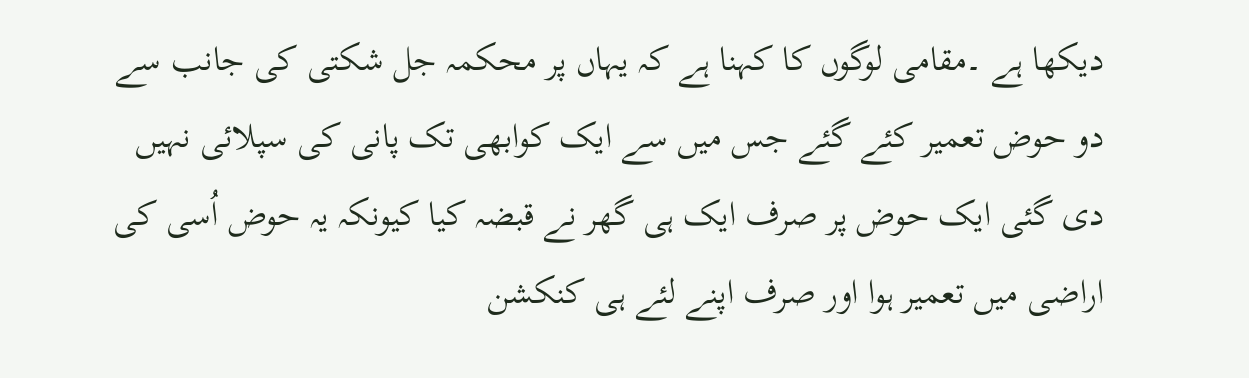دیکھا ہے ۔مقامی لوگوں کا کہنا ہے کہ یہاں پر محکمہ جل شکتی کی جانب سے دو حوض تعمیر کئے گئے جس میں سے ایک کوابھی تک پانی کی سپلائی نہیں دی گئی ایک حوض پر صرف ایک ہی گھر نے قبضہ کیا کیونکہ یہ حوض اُسی کی اراضی میں تعمیر ہوا اور صرف اپنے لئے ہی کنکشن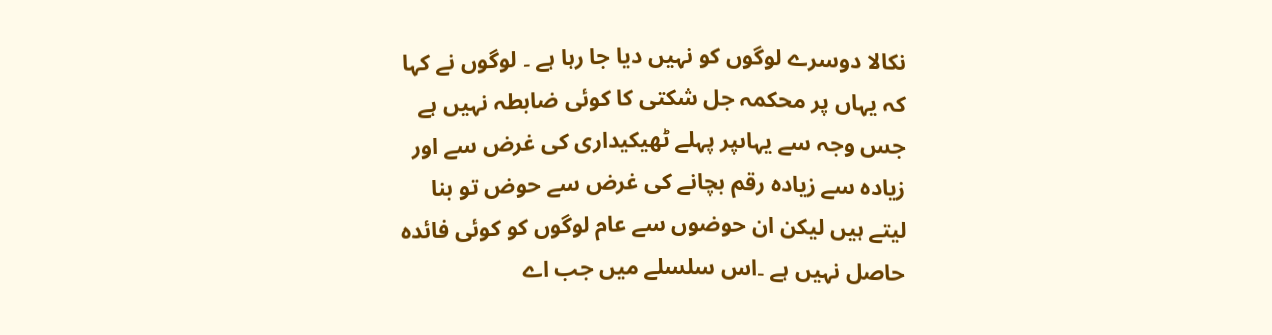نکالا دوسرے لوگوں کو نہیں دیا جا رہا ہے ۔ لوگوں نے کہا کہ یہاں پر محکمہ جل شکتی کا کوئی ضابطہ نہیں ہے جس وجہ سے یہاںپر پہلے ٹھیکیداری کی غرض سے اور زیادہ سے زیادہ رقم بچانے کی غرض سے حوض تو بنا لیتے ہیں لیکن ان حوضوں سے عام لوگوں کو کوئی فائدہ حاصل نہیں ہے ۔اس سلسلے میں جب اے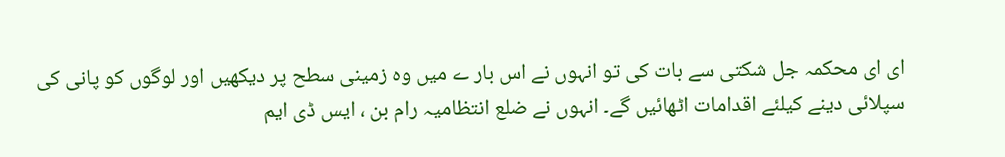ای ای محکمہ جل شکتی سے بات کی تو انہوں نے اس بار ے میں وہ زمینی سطح پر دیکھیں اور لوگوں کو پانی کی سپلائی دینے کیلئے اقدامات اٹھائیں گے۔ انہوں نے ضلع انتظامیہ رام بن ، ایس ڈی ایم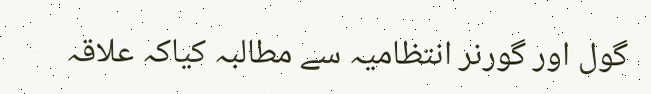گول اور گورنر انتظامیہ سے مطالبہ کیاکہ علاقہ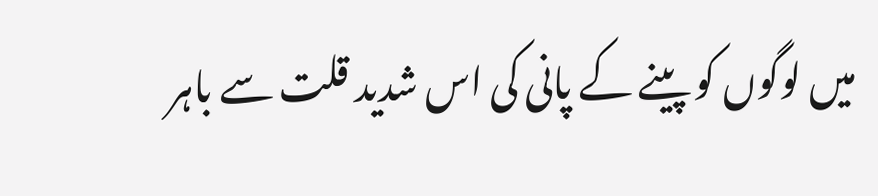میں لوگوں کو پینے کے پانی کی اس شدید قلت سے باہر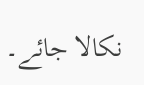نکالا جائے۔